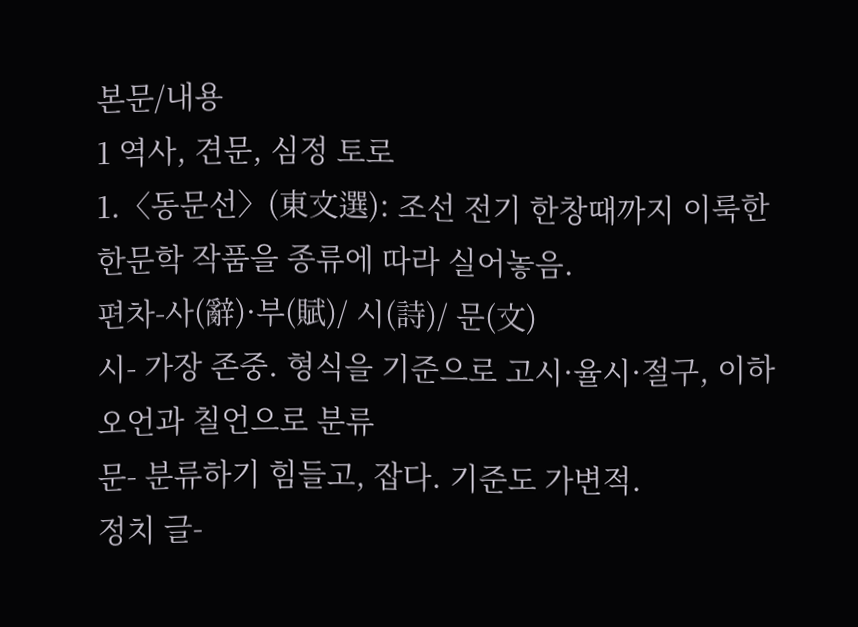본문/내용
1 역사, 견문, 심정 토로
1.〈동문선〉(東文選): 조선 전기 한창때까지 이룩한 한문학 작품을 종류에 따라 실어놓음.
편차-사(辭)·부(賦)/ 시(詩)/ 문(文)
시- 가장 존중. 형식을 기준으로 고시·율시·절구, 이하 오언과 칠언으로 분류
문- 분류하기 힘들고, 잡다. 기준도 가변적.
정치 글-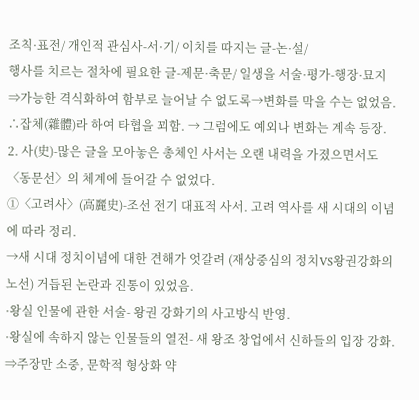조칙·표전/ 개인적 관심사-서·기/ 이치를 따지는 글-논·설/
행사를 치르는 절차에 필요한 글-제문·축문/ 일생을 서술·평가-행장·묘지
⇒가능한 격식화하여 함부로 늘어날 수 없도록→변화를 막을 수는 없었음.
∴잡체(雜體)라 하여 타협을 꾀함. → 그럼에도 예외나 변화는 계속 등장.
2. 사(史)-많은 글을 모아놓은 총체인 사서는 오랜 내력을 가졌으면서도 〈동문선〉의 체계에 들어갈 수 없었다.
①〈고려사〉(高麗史)-조선 전기 대표적 사서. 고려 역사를 새 시대의 이념에 따라 정리.
→새 시대 정치이념에 대한 견해가 엇갈려 (재상중심의 정치VS왕권강화의 노선) 거듭된 논란과 진통이 있었음.
·왕실 인물에 관한 서술- 왕권 강화기의 사고방식 반영.
·왕실에 속하지 않는 인물들의 열전- 새 왕조 창업에서 신하들의 입장 강화.
⇒주장만 소중, 문학적 형상화 약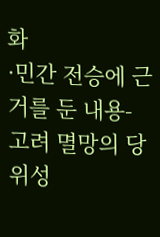화
·민간 전승에 근거를 둔 내용- 고려 멸망의 당위성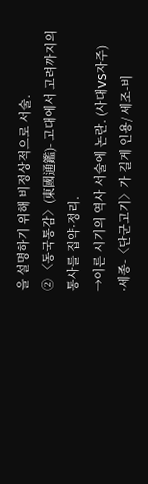을 설명하기 위해 비정상적으로 서술.
② 〈동국통감〉(東國通鑑)- 고대에서 고려까지의 통사를 집약·정리.
→이른 시기의 역사 서술에 논란. (사대VS자주)
·세종-〈단군고기〉가 길게 인용/ 세조-비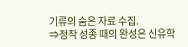기류의 숨은 자료 수집.
⇒정작 성종 때의 완성은 신유학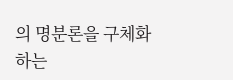의 명분론을 구체화하는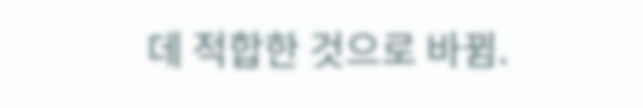데 적합한 것으로 바뀜.